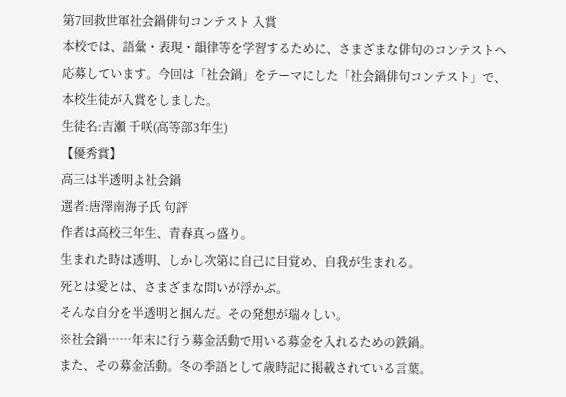第7回救世軍社会鍋俳句コンテスト 入賞
本校では、語彙・表現・韻律等を学習するために、さまざまな俳句のコンテストへ応募しています。今回は「社会鍋」をテーマにした「社会鍋俳句コンテスト」で、本校生徒が入賞をしました。
生徒名:吉瀬 千咲(高等部3年生)
【優秀賞】
高三は半透明よ社会鍋
選者:唐澤南海子氏 句評
作者は高校三年生、青春真っ盛り。
生まれた時は透明、しかし次第に自己に目覚め、自我が生まれる。
死とは愛とは、さまざまな問いが浮かぶ。
そんな自分を半透明と掴んだ。その発想が瑞々しい。
※社会鍋……年末に行う募金活動で用いる募金を入れるための鉄鍋。
また、その募金活動。冬の季語として歳時記に掲載されている言葉。